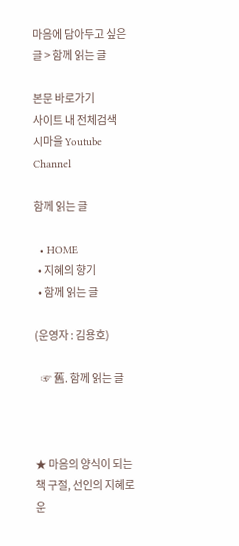마음에 담아두고 싶은 글 > 함께 읽는 글

본문 바로가기
사이트 내 전체검색
시마을 Youtube Channel

함께 읽는 글

  • HOME
  • 지혜의 향기
  • 함께 읽는 글

(운영자 : 김용호)

   ☞ 舊. 함께 읽는 글



★ 마음의 양식이 되는 책 구절, 선인의 지혜로운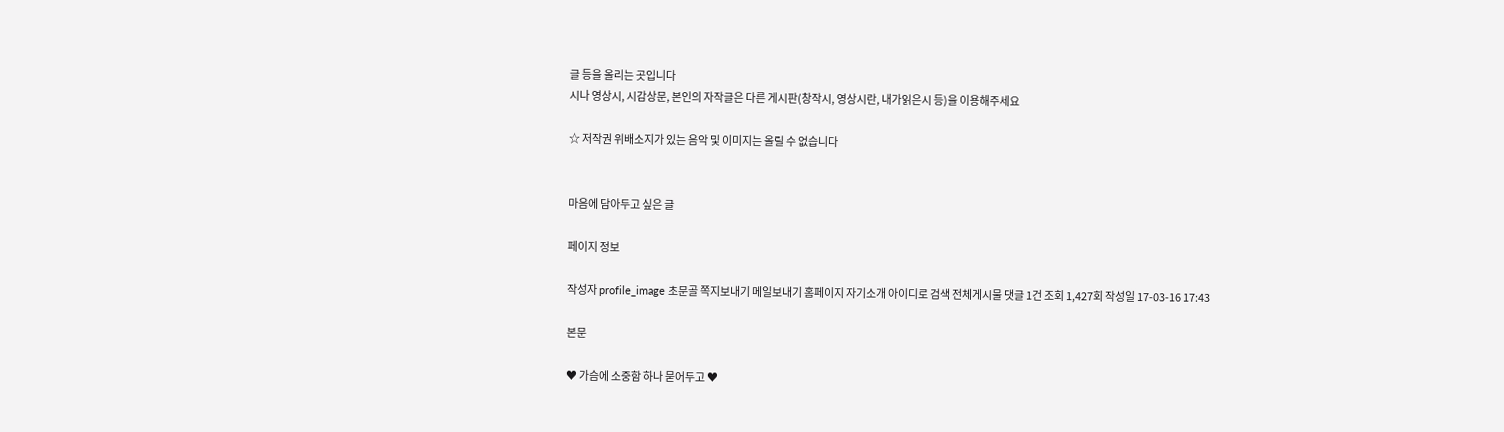글 등을 올리는 곳입니다
시나 영상시, 시감상문, 본인의 자작글은 다른 게시판(창작시, 영상시란, 내가읽은시 등)을 이용해주세요

☆ 저작권 위배소지가 있는 음악 및 이미지는 올릴 수 없습니다


마음에 담아두고 싶은 글

페이지 정보

작성자 profile_image 초문골 쪽지보내기 메일보내기 홈페이지 자기소개 아이디로 검색 전체게시물 댓글 1건 조회 1,427회 작성일 17-03-16 17:43

본문

♥ 가슴에 소중함 하나 묻어두고 ♥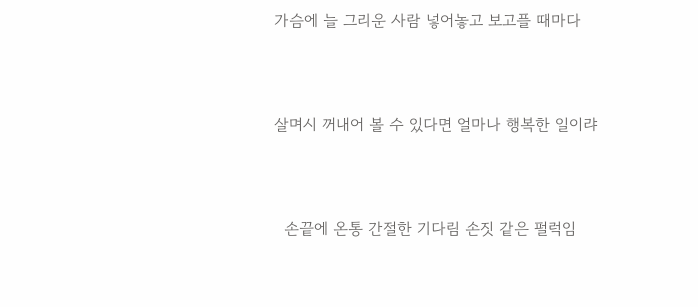가슴에 늘 그리운 사람 넣어놓고 보고플 때마다



살며시 꺼내어 볼 수 있다면 얼마나 행복한 일이랴



  손끝에 온통 간절한 기다림 손짓 같은 펄럭임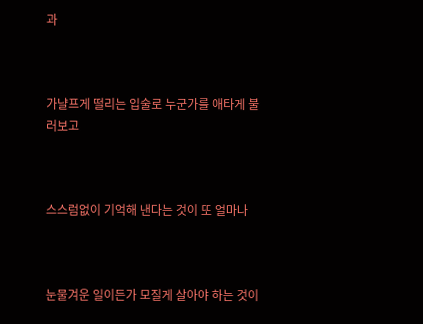과



가냘프게 떨리는 입술로 누군가를 애타게 불러보고



스스럼없이 기억해 낸다는 것이 또 얼마나



눈물겨운 일이든가 모질게 살아야 하는 것이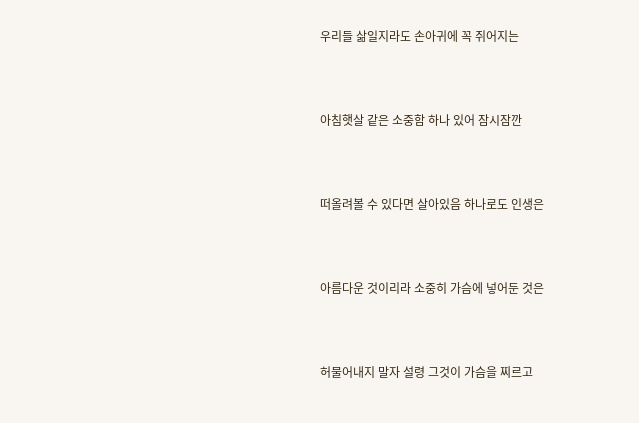우리들 삶일지라도 손아귀에 꼭 쥐어지는



아침햇살 같은 소중함 하나 있어 잠시잠깐



떠올려볼 수 있다면 살아있음 하나로도 인생은



아름다운 것이리라 소중히 가슴에 넣어둔 것은



허물어내지 말자 설령 그것이 가슴을 찌르고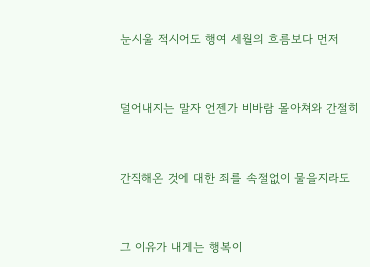눈시울 적시어도 행여 세월의 흐름보다 먼저



덜어내지는 말자 언젠가 비바람 몰아쳐와 간절히



간직해온 것에 대한 죄를 속절없이 물을지라도



그 이유가 내게는 행복이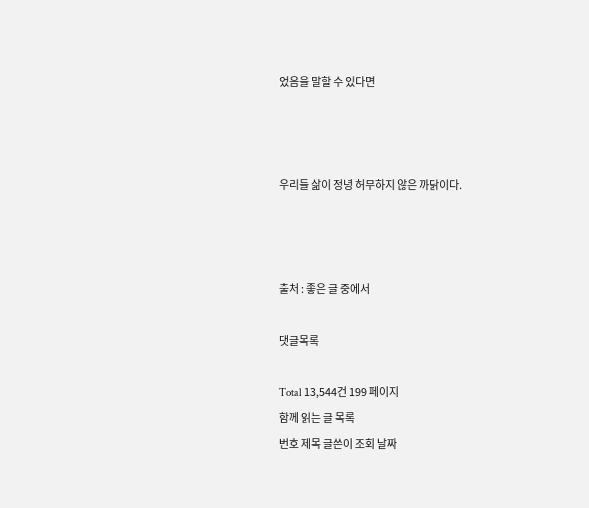었음을 말할 수 있다면



우리들 삶이 정녕 허무하지 않은 까닭이다.



출처 : 좋은 글 중에서

댓글목록

Total 13,544건 199 페이지
함께 읽는 글 목록
번호 제목 글쓴이 조회 날짜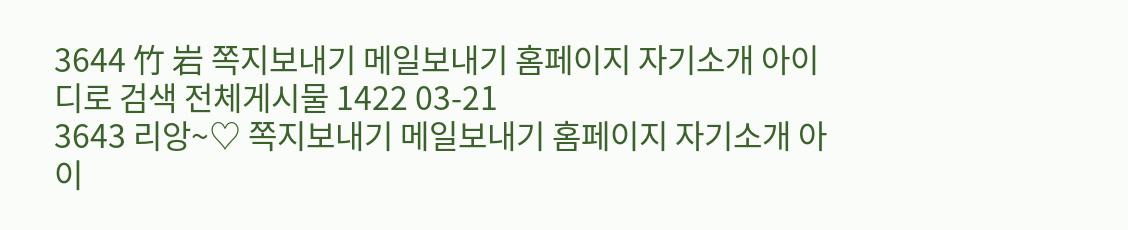3644 竹 岩 쪽지보내기 메일보내기 홈페이지 자기소개 아이디로 검색 전체게시물 1422 03-21
3643 리앙~♡ 쪽지보내기 메일보내기 홈페이지 자기소개 아이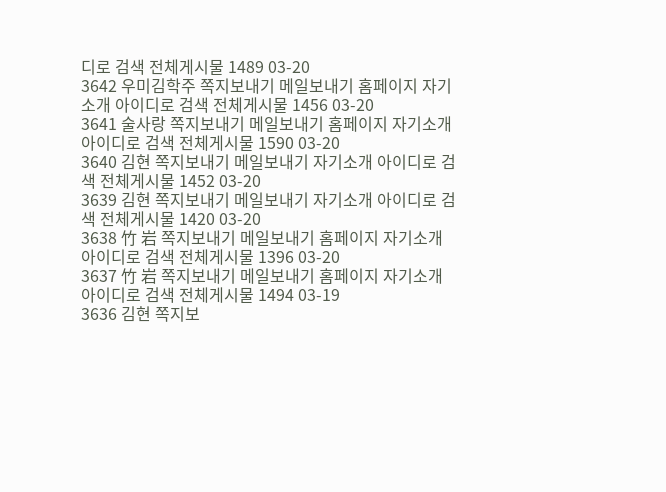디로 검색 전체게시물 1489 03-20
3642 우미김학주 쪽지보내기 메일보내기 홈페이지 자기소개 아이디로 검색 전체게시물 1456 03-20
3641 술사랑 쪽지보내기 메일보내기 홈페이지 자기소개 아이디로 검색 전체게시물 1590 03-20
3640 김현 쪽지보내기 메일보내기 자기소개 아이디로 검색 전체게시물 1452 03-20
3639 김현 쪽지보내기 메일보내기 자기소개 아이디로 검색 전체게시물 1420 03-20
3638 竹 岩 쪽지보내기 메일보내기 홈페이지 자기소개 아이디로 검색 전체게시물 1396 03-20
3637 竹 岩 쪽지보내기 메일보내기 홈페이지 자기소개 아이디로 검색 전체게시물 1494 03-19
3636 김현 쪽지보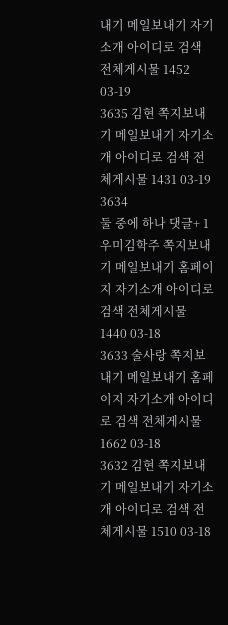내기 메일보내기 자기소개 아이디로 검색 전체게시물 1452 03-19
3635 김현 쪽지보내기 메일보내기 자기소개 아이디로 검색 전체게시물 1431 03-19
3634
둘 중에 하나 댓글+ 1
우미김학주 쪽지보내기 메일보내기 홈페이지 자기소개 아이디로 검색 전체게시물 1440 03-18
3633 술사랑 쪽지보내기 메일보내기 홈페이지 자기소개 아이디로 검색 전체게시물 1662 03-18
3632 김현 쪽지보내기 메일보내기 자기소개 아이디로 검색 전체게시물 1510 03-18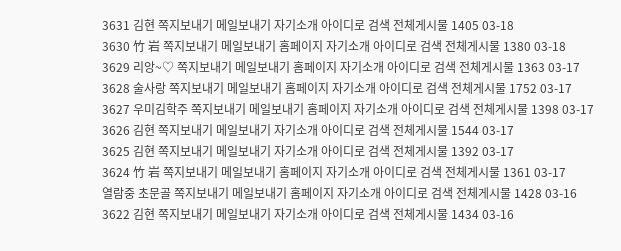3631 김현 쪽지보내기 메일보내기 자기소개 아이디로 검색 전체게시물 1405 03-18
3630 竹 岩 쪽지보내기 메일보내기 홈페이지 자기소개 아이디로 검색 전체게시물 1380 03-18
3629 리앙~♡ 쪽지보내기 메일보내기 홈페이지 자기소개 아이디로 검색 전체게시물 1363 03-17
3628 술사랑 쪽지보내기 메일보내기 홈페이지 자기소개 아이디로 검색 전체게시물 1752 03-17
3627 우미김학주 쪽지보내기 메일보내기 홈페이지 자기소개 아이디로 검색 전체게시물 1398 03-17
3626 김현 쪽지보내기 메일보내기 자기소개 아이디로 검색 전체게시물 1544 03-17
3625 김현 쪽지보내기 메일보내기 자기소개 아이디로 검색 전체게시물 1392 03-17
3624 竹 岩 쪽지보내기 메일보내기 홈페이지 자기소개 아이디로 검색 전체게시물 1361 03-17
열람중 초문골 쪽지보내기 메일보내기 홈페이지 자기소개 아이디로 검색 전체게시물 1428 03-16
3622 김현 쪽지보내기 메일보내기 자기소개 아이디로 검색 전체게시물 1434 03-16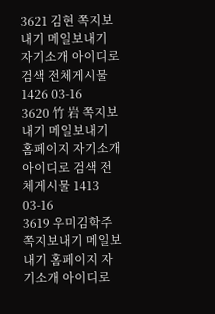3621 김현 쪽지보내기 메일보내기 자기소개 아이디로 검색 전체게시물 1426 03-16
3620 竹 岩 쪽지보내기 메일보내기 홈페이지 자기소개 아이디로 검색 전체게시물 1413 03-16
3619 우미김학주 쪽지보내기 메일보내기 홈페이지 자기소개 아이디로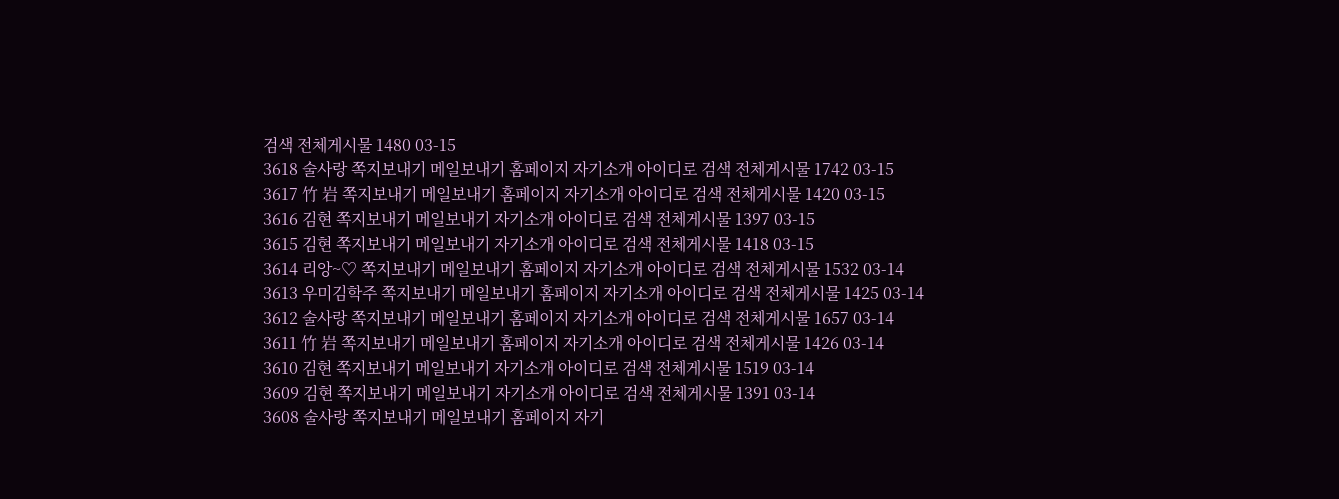검색 전체게시물 1480 03-15
3618 술사랑 쪽지보내기 메일보내기 홈페이지 자기소개 아이디로 검색 전체게시물 1742 03-15
3617 竹 岩 쪽지보내기 메일보내기 홈페이지 자기소개 아이디로 검색 전체게시물 1420 03-15
3616 김현 쪽지보내기 메일보내기 자기소개 아이디로 검색 전체게시물 1397 03-15
3615 김현 쪽지보내기 메일보내기 자기소개 아이디로 검색 전체게시물 1418 03-15
3614 리앙~♡ 쪽지보내기 메일보내기 홈페이지 자기소개 아이디로 검색 전체게시물 1532 03-14
3613 우미김학주 쪽지보내기 메일보내기 홈페이지 자기소개 아이디로 검색 전체게시물 1425 03-14
3612 술사랑 쪽지보내기 메일보내기 홈페이지 자기소개 아이디로 검색 전체게시물 1657 03-14
3611 竹 岩 쪽지보내기 메일보내기 홈페이지 자기소개 아이디로 검색 전체게시물 1426 03-14
3610 김현 쪽지보내기 메일보내기 자기소개 아이디로 검색 전체게시물 1519 03-14
3609 김현 쪽지보내기 메일보내기 자기소개 아이디로 검색 전체게시물 1391 03-14
3608 술사랑 쪽지보내기 메일보내기 홈페이지 자기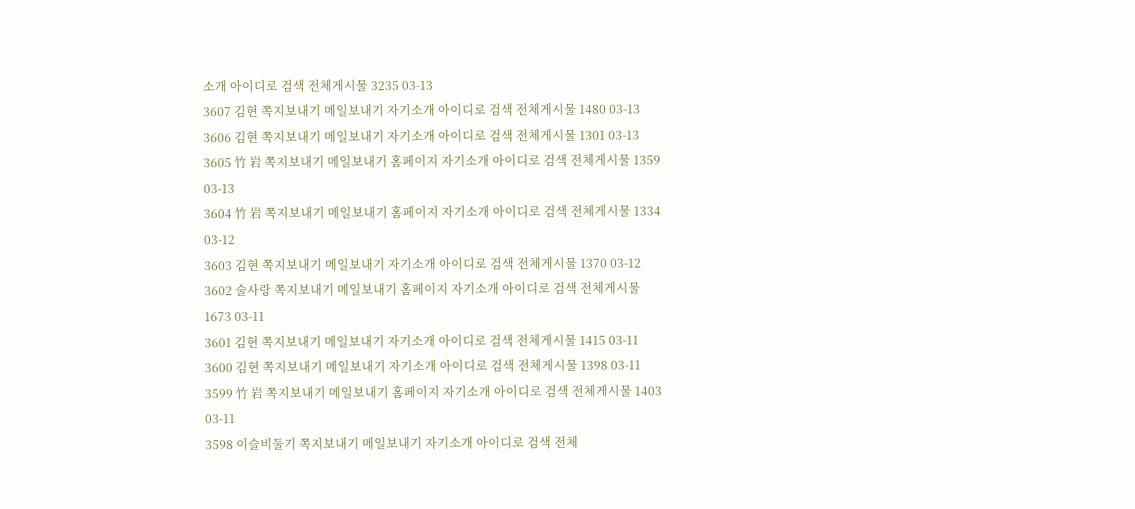소개 아이디로 검색 전체게시물 3235 03-13
3607 김현 쪽지보내기 메일보내기 자기소개 아이디로 검색 전체게시물 1480 03-13
3606 김현 쪽지보내기 메일보내기 자기소개 아이디로 검색 전체게시물 1301 03-13
3605 竹 岩 쪽지보내기 메일보내기 홈페이지 자기소개 아이디로 검색 전체게시물 1359 03-13
3604 竹 岩 쪽지보내기 메일보내기 홈페이지 자기소개 아이디로 검색 전체게시물 1334 03-12
3603 김현 쪽지보내기 메일보내기 자기소개 아이디로 검색 전체게시물 1370 03-12
3602 술사랑 쪽지보내기 메일보내기 홈페이지 자기소개 아이디로 검색 전체게시물 1673 03-11
3601 김현 쪽지보내기 메일보내기 자기소개 아이디로 검색 전체게시물 1415 03-11
3600 김현 쪽지보내기 메일보내기 자기소개 아이디로 검색 전체게시물 1398 03-11
3599 竹 岩 쪽지보내기 메일보내기 홈페이지 자기소개 아이디로 검색 전체게시물 1403 03-11
3598 이슬비둘기 쪽지보내기 메일보내기 자기소개 아이디로 검색 전체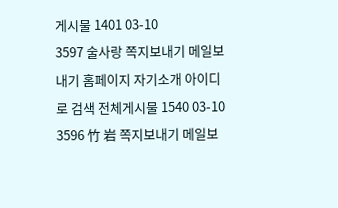게시물 1401 03-10
3597 술사랑 쪽지보내기 메일보내기 홈페이지 자기소개 아이디로 검색 전체게시물 1540 03-10
3596 竹 岩 쪽지보내기 메일보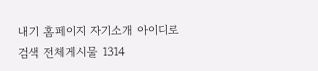내기 홈페이지 자기소개 아이디로 검색 전체게시물 1314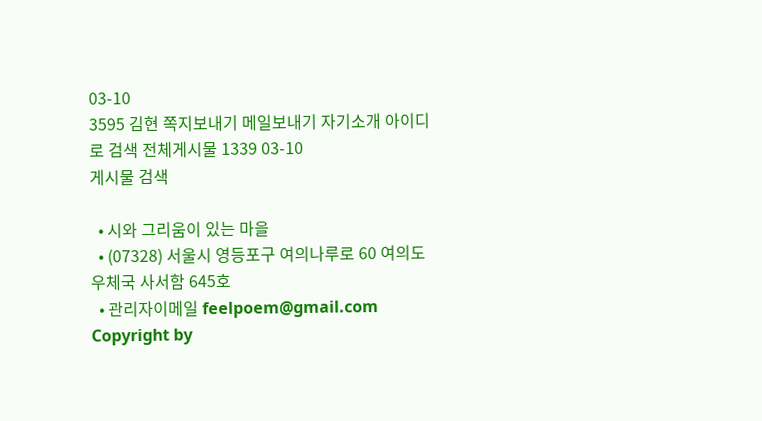03-10
3595 김현 쪽지보내기 메일보내기 자기소개 아이디로 검색 전체게시물 1339 03-10
게시물 검색

  • 시와 그리움이 있는 마을
  • (07328) 서울시 영등포구 여의나루로 60 여의도우체국 사서함 645호
  • 관리자이메일 feelpoem@gmail.com
Copyright by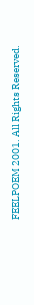FEELPOEM 2001. All Rights Reserved.